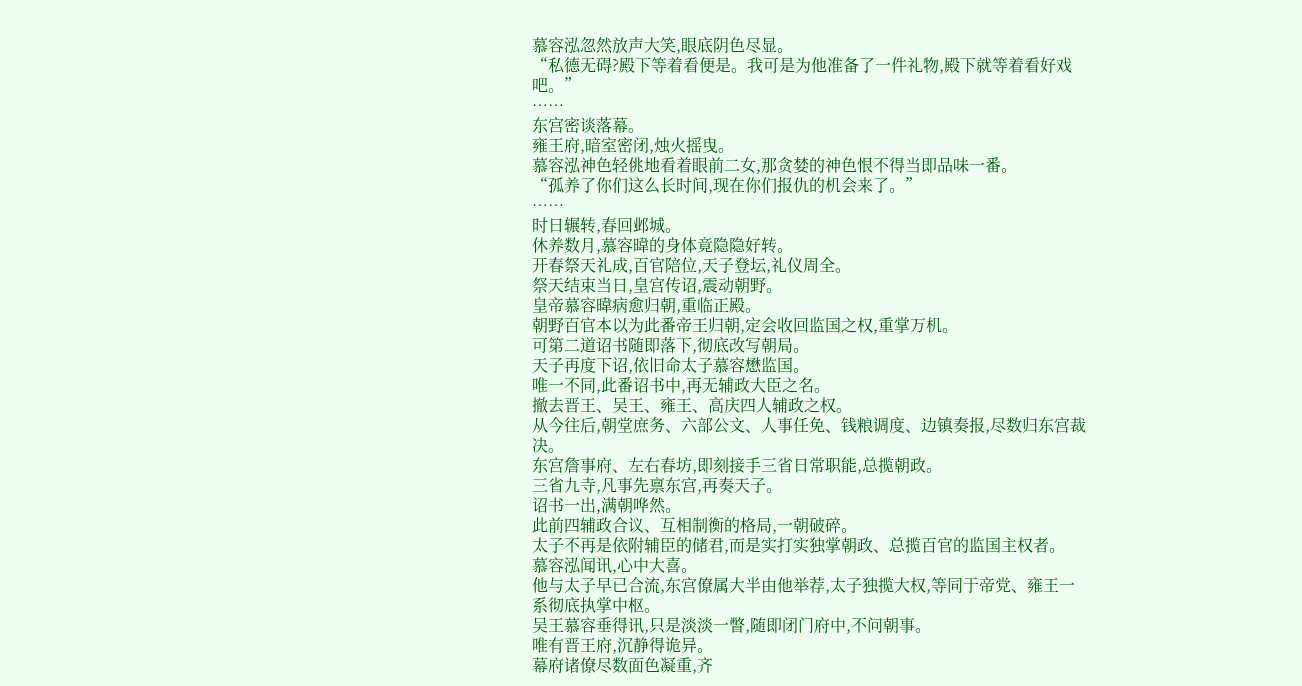慕容泓忽然放声大笑,眼底阴色尽显。
“私德无碍?殿下等着看便是。我可是为他准备了一件礼物,殿下就等着看好戏吧。”
……
东宫密谈落幕。
雍王府,暗室密闭,烛火摇曳。
慕容泓神色轻佻地看着眼前二女,那贪婪的神色恨不得当即品味一番。
“孤养了你们这么长时间,现在你们报仇的机会来了。”
……
时日辗转,春回邺城。
休养数月,慕容暐的身体竟隐隐好转。
开春祭天礼成,百官陪位,天子登坛,礼仪周全。
祭天结束当日,皇宫传诏,震动朝野。
皇帝慕容暐病愈归朝,重临正殿。
朝野百官本以为此番帝王归朝,定会收回监国之权,重掌万机。
可第二道诏书随即落下,彻底改写朝局。
天子再度下诏,依旧命太子慕容懋监国。
唯一不同,此番诏书中,再无辅政大臣之名。
撤去晋王、吴王、雍王、高庆四人辅政之权。
从今往后,朝堂庶务、六部公文、人事任免、钱粮调度、边镇奏报,尽数归东宫裁决。
东宫詹事府、左右春坊,即刻接手三省日常职能,总揽朝政。
三省九寺,凡事先禀东宫,再奏天子。
诏书一出,满朝哗然。
此前四辅政合议、互相制衡的格局,一朝破碎。
太子不再是依附辅臣的储君,而是实打实独掌朝政、总揽百官的监国主权者。
慕容泓闻讯,心中大喜。
他与太子早已合流,东宫僚属大半由他举荐,太子独揽大权,等同于帝党、雍王一系彻底执掌中枢。
吴王慕容垂得讯,只是淡淡一瞥,随即闭门府中,不问朝事。
唯有晋王府,沉静得诡异。
幕府诸僚尽数面色凝重,齐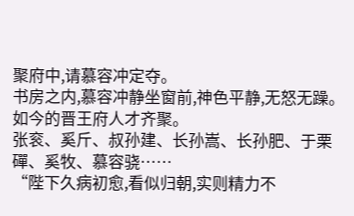聚府中,请慕容冲定夺。
书房之内,慕容冲静坐窗前,神色平静,无怒无躁。
如今的晋王府人才齐聚。
张衮、奚斤、叔孙建、长孙嵩、长孙肥、于栗磾、奚牧、慕容骁……
“陛下久病初愈,看似归朝,实则精力不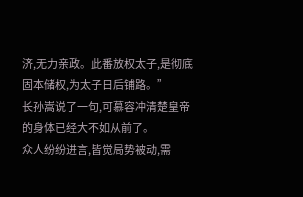济,无力亲政。此番放权太子,是彻底固本储权,为太子日后铺路。”
长孙嵩说了一句,可慕容冲清楚皇帝的身体已经大不如从前了。
众人纷纷进言,皆觉局势被动,需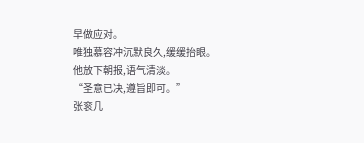早做应对。
唯独慕容冲沉默良久,缓缓抬眼。
他放下朝报,语气清淡。
“圣意已决,遵旨即可。”
张衮几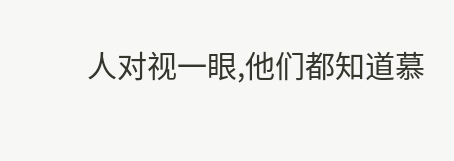人对视一眼,他们都知道慕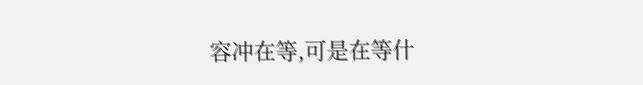容冲在等,可是在等什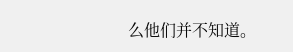么他们并不知道。